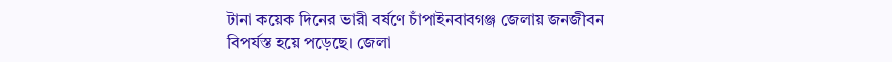টানা কয়েক দিনের ভারী বর্ষণে চাঁপাইনবাবগঞ্জ জেলায় জনজীবন বিপর্যস্ত হয়ে পড়েছে। জেলা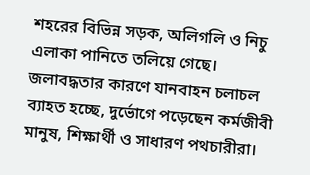শহরের বিভিন্ন সড়ক, অলিগলি ও নিচু এলাকা পানিতে তলিয়ে গেছে। জলাবদ্ধতার কারণে যানবাহন চলাচল ব্যাহত হচ্ছে, দুর্ভোগে পড়েছেন কর্মজীবী মানুষ, শিক্ষার্থী ও সাধারণ পথচারীরা।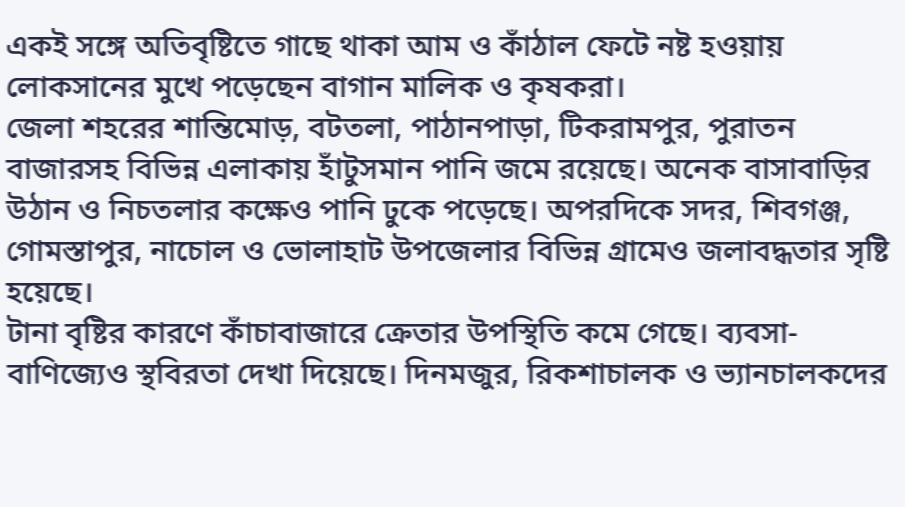একই সঙ্গে অতিবৃষ্টিতে গাছে থাকা আম ও কাঁঠাল ফেটে নষ্ট হওয়ায় লোকসানের মুখে পড়েছেন বাগান মালিক ও কৃষকরা।
জেলা শহরের শান্তিমোড়, বটতলা, পাঠানপাড়া, টিকরামপুর, পুরাতন বাজারসহ বিভিন্ন এলাকায় হাঁটুসমান পানি জমে রয়েছে। অনেক বাসাবাড়ির উঠান ও নিচতলার কক্ষেও পানি ঢুকে পড়েছে। অপরদিকে সদর, শিবগঞ্জ, গোমস্তাপুর, নাচোল ও ভোলাহাট উপজেলার বিভিন্ন গ্রামেও জলাবদ্ধতার সৃষ্টি হয়েছে।
টানা বৃষ্টির কারণে কাঁচাবাজারে ক্রেতার উপস্থিতি কমে গেছে। ব্যবসা-বাণিজ্যেও স্থবিরতা দেখা দিয়েছে। দিনমজুর, রিকশাচালক ও ভ্যানচালকদের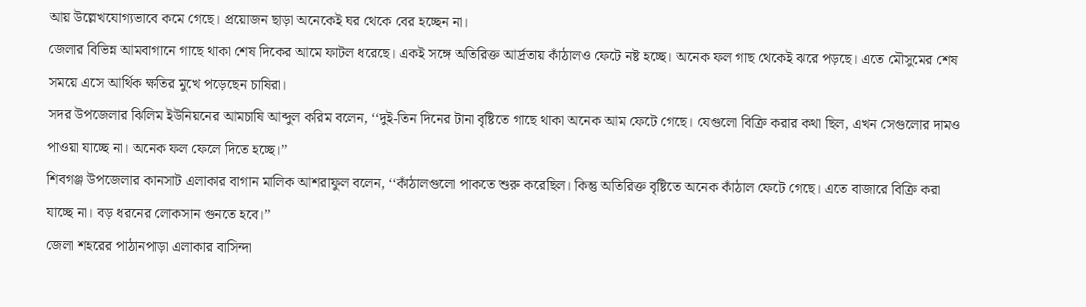আয় উল্লেখযোগ্যভাবে কমে গেছে। প্রয়োজন ছাড়া অনেকেই ঘর থেকে বের হচ্ছেন না।
জেলার বিভিন্ন আমবাগানে গাছে থাকা শেষ দিকের আমে ফাটল ধরেছে। একই সঙ্গে অতিরিক্ত আর্দ্রতায় কাঁঠালও ফেটে নষ্ট হচ্ছে। অনেক ফল গাছ থেকেই ঝরে পড়ছে। এতে মৌসুমের শেষ সময়ে এসে আর্থিক ক্ষতির মুখে পড়েছেন চাষিরা।
সদর উপজেলার ঝিলিম ইউনিয়নের আমচাষি আব্দুল করিম বলেন, ‘‘দুই-তিন দিনের টানা বৃষ্টিতে গাছে থাকা অনেক আম ফেটে গেছে। যেগুলো বিক্রি করার কথা ছিল, এখন সেগুলোর দামও পাওয়া যাচ্ছে না। অনেক ফল ফেলে দিতে হচ্ছে।’’
শিবগঞ্জ উপজেলার কানসাট এলাকার বাগান মালিক আশরাফুল বলেন, ‘‘কাঁঠালগুলো পাকতে শুরু করেছিল। কিন্তু অতিরিক্ত বৃষ্টিতে অনেক কাঁঠাল ফেটে গেছে। এতে বাজারে বিক্রি করা যাচ্ছে না। বড় ধরনের লোকসান গুনতে হবে।’’
জেলা শহরের পাঠানপাড়া এলাকার বাসিন্দা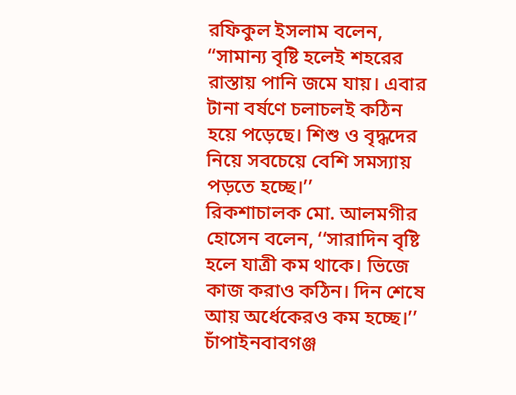রফিকুল ইসলাম বলেন, ‘‘সামান্য বৃষ্টি হলেই শহরের রাস্তায় পানি জমে যায়। এবার টানা বর্ষণে চলাচলই কঠিন হয়ে পড়েছে। শিশু ও বৃদ্ধদের নিয়ে সবচেয়ে বেশি সমস্যায় পড়তে হচ্ছে।’’
রিকশাচালক মো. আলমগীর হোসেন বলেন, ‘‘সারাদিন বৃষ্টি হলে যাত্রী কম থাকে। ভিজে কাজ করাও কঠিন। দিন শেষে আয় অর্ধেকেরও কম হচ্ছে।’’
চাঁপাইনবাবগঞ্জ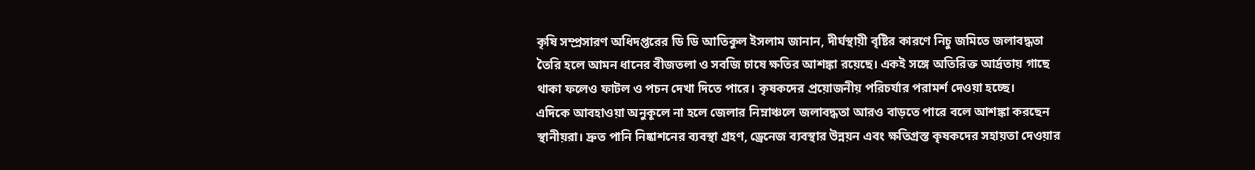কৃষি সম্প্রসারণ অধিদপ্তরের ডি ডি আতিকুল ইসলাম জানান, দীর্ঘস্থায়ী বৃষ্টির কারণে নিচু জমিতে জলাবদ্ধতা তৈরি হলে আমন ধানের বীজতলা ও সবজি চাষে ক্ষতির আশঙ্কা রয়েছে। একই সঙ্গে অতিরিক্ত আর্দ্রতায় গাছে থাকা ফলেও ফাটল ও পচন দেখা দিতে পারে। কৃষকদের প্রয়োজনীয় পরিচর্যার পরামর্শ দেওয়া হচ্ছে।
এদিকে আবহাওয়া অনুকূলে না হলে জেলার নিম্নাঞ্চলে জলাবদ্ধতা আরও বাড়তে পারে বলে আশঙ্কা করছেন স্থানীয়রা। দ্রুত পানি নিষ্কাশনের ব্যবস্থা গ্রহণ, ড্রেনেজ ব্যবস্থার উন্নয়ন এবং ক্ষতিগ্রস্ত কৃষকদের সহায়তা দেওয়ার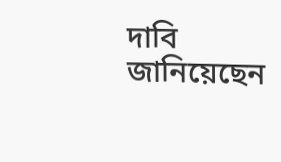দাবি জানিয়েছেন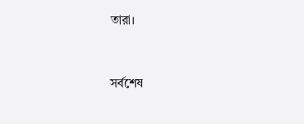তারা।


সর্বশেষ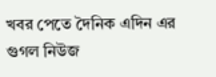খবর পেতে দৈনিক এদিন এর গুগল নিউজ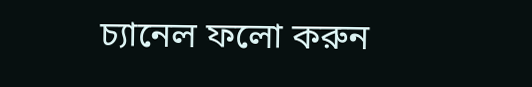চ্যানেল ফলো করুন